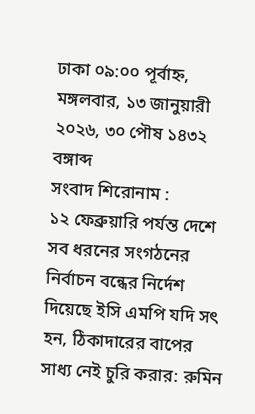ঢাকা ০৯:০০ পূর্বাহ্ন, মঙ্গলবার, ১৩ জানুয়ারী ২০২৬, ৩০ পৌষ ১৪৩২ বঙ্গাব্দ
সংবাদ শিরোনাম :
১২ ফেব্রুয়ারি পর্যন্ত দেশে সব ধরনের সংগঠনের নির্বাচন বন্ধের নির্দেশ দিয়েছে ইসি এমপি যদি সৎ হন, ঠিকাদারের বাপের সাধ্য নেই চুরি করার: রুমিন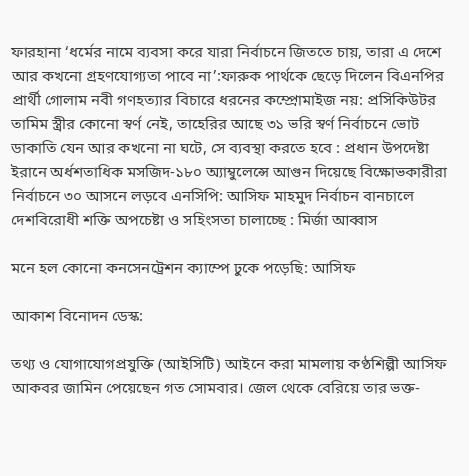ফারহানা ‘ধর্মের নামে ব্যবসা করে যারা নির্বাচনে জিততে চায়, তারা এ দেশে আর কখনো গ্রহণযোগ্যতা পাবে না’:ফারুক পার্থকে ছেড়ে দিলেন বিএনপির প্রার্থী গোলাম নবী গণহত্যার বিচারে ধরনের কম্প্রোমাইজ নয়: প্রসিকিউটর তামিম স্ত্রীর কোনো স্বর্ণ নেই, তাহেরির আছে ৩১ ভরি স্বর্ণ নির্বাচনে ভোট ডাকাতি যেন আর কখনো না ঘটে, সে ব্যবস্থা করতে হবে : প্রধান উপদেষ্টা ইরানে অর্ধশতাধিক মসজিদ-১৮০ অ্যাম্বুলেন্সে আগুন দিয়েছে বিক্ষোভকারীরা নির্বাচনে ৩০ আসনে লড়বে এনসিপি: আসিফ মাহমুদ নির্বাচন বানচালে দেশবিরোধী শক্তি অপচেষ্টা ও সহিংসতা চালাচ্ছে : মির্জা আব্বাস

মনে হল কোনো কনসেনট্রেশন ক্যাম্পে ঢুকে পড়েছি: আসিফ

আকাশ বিনোদন ডেস্ক:

তথ্য ও যোগাযোগপ্রযুক্তি (আইসিটি) আইনে করা মামলায় কণ্ঠশিল্পী আসিফ আকবর জামিন পেয়েছেন গত সোমবার। জেল থেকে বেরিয়ে তার ভক্ত-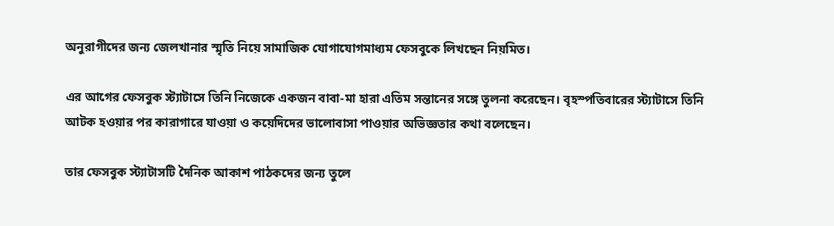অনুরাগীদের জন্য জেলখানার স্মৃতি নিয়ে সামাজিক যোগাযোগমাধ্যম ফেসবুকে লিখছেন নিয়মিত।

এর আগের ফেসবুক স্ট্যাটাসে তিনি নিজেকে একজন বাবা-মা হারা এতিম সন্তানের সঙ্গে তুলনা করেছেন। বৃহস্পতিবারের স্ট্যাটাসে তিনি আটক হওয়ার পর কারাগারে যাওয়া ও কয়েদিদের ভালোবাসা পাওয়ার অভিজ্ঞতার কথা বলেছেন।

তার ফেসবুক স্ট্যাটাসটি দৈনিক আকাশ পাঠকদের জন্য তুলে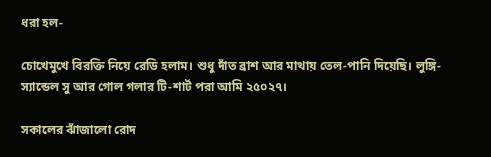ধরা হল-

চোখেমুখে বিরক্তি নিয়ে রেডি হলাম। শুধু দাঁত ব্রাশ আর মাথায় তেল-পানি দিয়েছি। লুঙ্গি-স্যান্ডেল সু আর গোল গলার টি-শার্ট পরা আমি ২৫০২৭।

সকালের ঝাঁজালো রোদ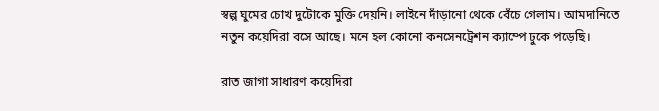স্বল্প ঘুমের চোখ দুটোকে মুক্তি দেয়নি। লাইনে দাঁড়ানো থেকে বেঁচে গেলাম। আমদানিতে নতুন কয়েদিরা বসে আছে। মনে হল কোনো কনসেনট্রেশন ক্যাম্পে ঢুকে পড়েছি।

রাত জাগা সাধারণ কয়েদিরা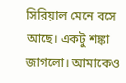সিরিয়াল মেনে বসে আছে। একটু শঙ্কা জাগলো। আমাকেও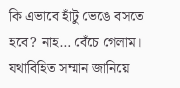কি এভাবে হাঁটু ভেঙে বসতে হবে? নাহ… বেঁচে গেলাম। যথাবিহিত সম্মান জানিয়ে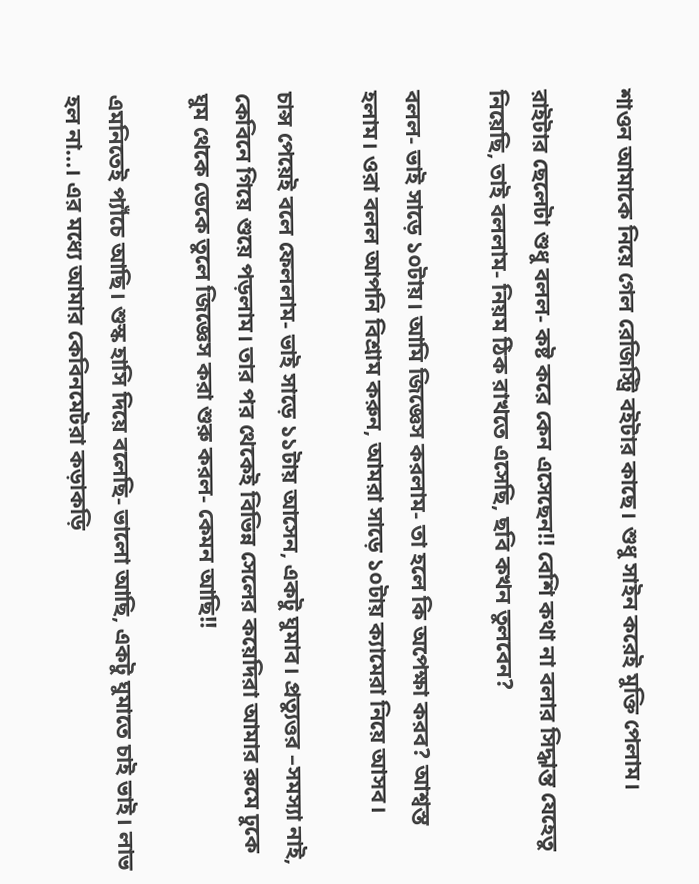শাওন আমাকে নিয়ে গেল রেজিস্ট্রি বইটার কাছে। শুধু সাইন করেই মুক্তি পেলাম।

রাইটার ছেলেটা শুধু বলল- কষ্ট করে কেন এসেছেন!! বেশি কথা না বলার সিদ্ধান্ত যেহেতু নিয়েছি, তাই বললাম- নিয়ম ঠিক রাখতে এসেছি, ছবি কখন তুলবেন?

বলল- ভাই সাড়ে ১০টায়। আমি জিজ্ঞেস করলাম- তা হলে কি অপেক্ষা করব? আশ্বস্ত হলাম। ওরা বলল আপনি বিশ্রাম করুন, আমরা সাড়ে ১০টায় ক্যামেরা নিয়ে আসব।

চান্স পেয়েই বলে ফেললাম- ভাই সাড়ে ১১টায় আসেন, একটু ঘুমাব। প্রত্যুত্তর –সমস্যা নাই, কেবিনে গিয়ে শুয়ে পড়লাম। তার পর থেকেই বিভিন্ন সেলের কয়েদিরা আমার রুমে ঢুকে ঘুম থেকে ডেকে তুলে জিজ্ঞেস করা শুরু করল- কেমন আছি!!

এমনিতেই প্যাঁচে আছি। শুস্ক হাসি দিয়ে বলেছি- ভালো আছি, একটু ঘুমাতে চাই ভাই। লাভ হল না…। এর মধ্যে আমার কেবিনমেটরা কড়াকড়ি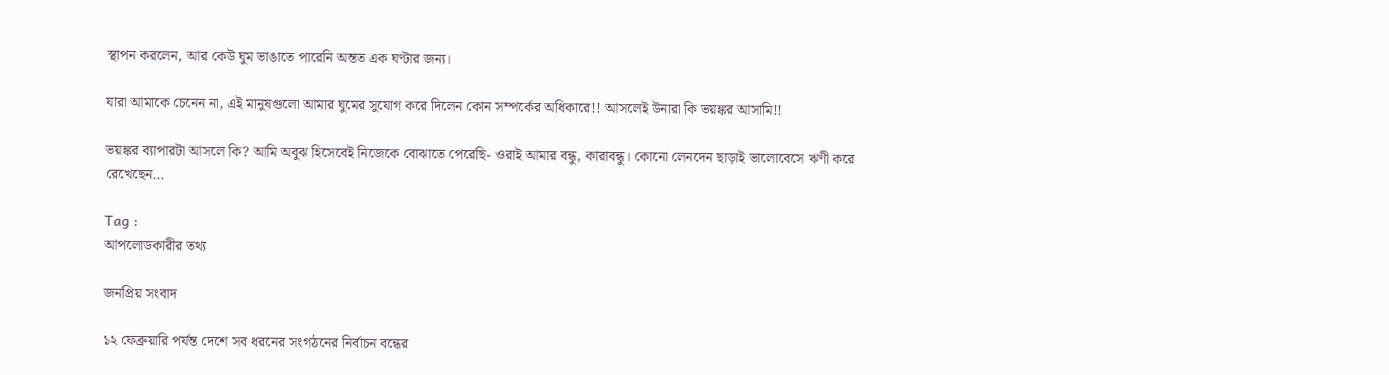স্থাপন করলেন, আর কেউ ঘুম ভাঙাতে পারেনি অন্তত এক ঘণ্টার জন্য।

যারা আমাকে চেনেন না, এই মানুষগুলো আমার ঘুমের সুযোগ করে দিলেন কোন সম্পর্কের অধিকারে!! আসলেই উনারা কি ভয়ঙ্কর আসামি!!

ভয়ঙ্কর ব্যাপারটা আসলে কি? আমি অবুঝ হিসেবেই নিজেকে বোঝাতে পেরেছি- ওরাই আমার বন্ধু, কারাবন্ধু। কোনো লেনদেন ছাড়াই ভালোবেসে ঋণী করে রেখেছেন…

Tag :
আপলোডকারীর তথ্য

জনপ্রিয় সংবাদ

১২ ফেব্রুয়ারি পর্যন্ত দেশে সব ধরনের সংগঠনের নির্বাচন বন্ধের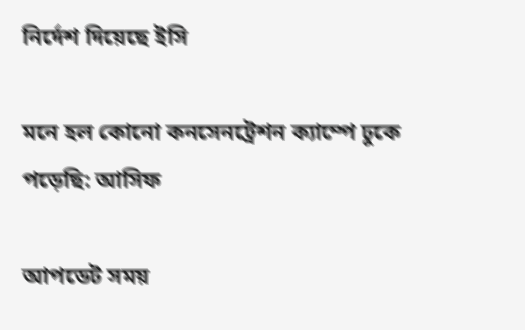নির্দেশ দিয়েছে ইসি

মনে হল কোনো কনসেনট্রেশন ক্যাম্পে ঢুকে পড়েছি: আসিফ

আপডেট সময়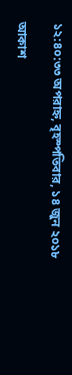১২:৪০:৩৩ অপরাহ্ন, বৃহস্পতিবার, ১৪ জুন ২০১৮

আকাশ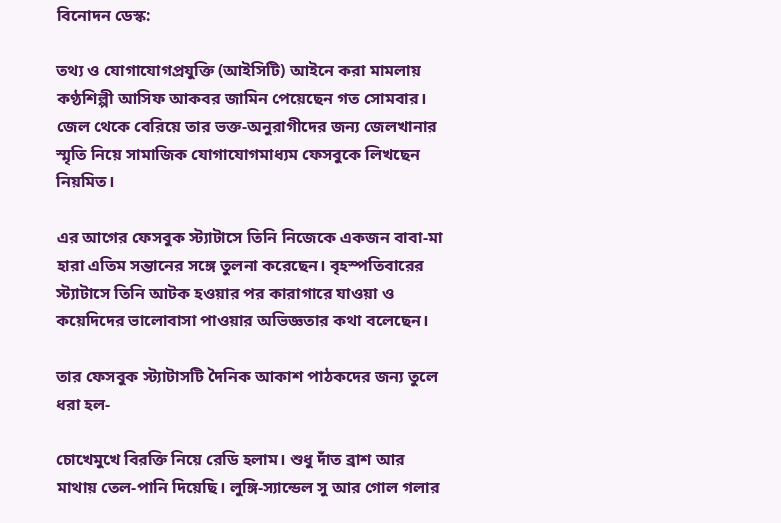বিনোদন ডেস্ক:

তথ্য ও যোগাযোগপ্রযুক্তি (আইসিটি) আইনে করা মামলায় কণ্ঠশিল্পী আসিফ আকবর জামিন পেয়েছেন গত সোমবার। জেল থেকে বেরিয়ে তার ভক্ত-অনুরাগীদের জন্য জেলখানার স্মৃতি নিয়ে সামাজিক যোগাযোগমাধ্যম ফেসবুকে লিখছেন নিয়মিত।

এর আগের ফেসবুক স্ট্যাটাসে তিনি নিজেকে একজন বাবা-মা হারা এতিম সন্তানের সঙ্গে তুলনা করেছেন। বৃহস্পতিবারের স্ট্যাটাসে তিনি আটক হওয়ার পর কারাগারে যাওয়া ও কয়েদিদের ভালোবাসা পাওয়ার অভিজ্ঞতার কথা বলেছেন।

তার ফেসবুক স্ট্যাটাসটি দৈনিক আকাশ পাঠকদের জন্য তুলে ধরা হল-

চোখেমুখে বিরক্তি নিয়ে রেডি হলাম। শুধু দাঁত ব্রাশ আর মাথায় তেল-পানি দিয়েছি। লুঙ্গি-স্যান্ডেল সু আর গোল গলার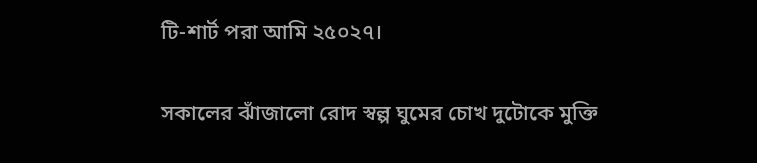টি-শার্ট পরা আমি ২৫০২৭।

সকালের ঝাঁজালো রোদ স্বল্প ঘুমের চোখ দুটোকে মুক্তি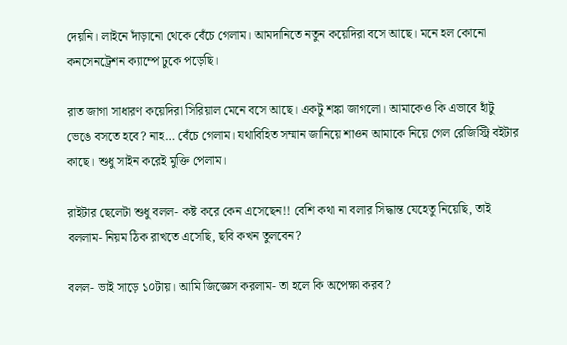দেয়নি। লাইনে দাঁড়ানো থেকে বেঁচে গেলাম। আমদানিতে নতুন কয়েদিরা বসে আছে। মনে হল কোনো কনসেনট্রেশন ক্যাম্পে ঢুকে পড়েছি।

রাত জাগা সাধারণ কয়েদিরা সিরিয়াল মেনে বসে আছে। একটু শঙ্কা জাগলো। আমাকেও কি এভাবে হাঁটু ভেঙে বসতে হবে? নাহ… বেঁচে গেলাম। যথাবিহিত সম্মান জানিয়ে শাওন আমাকে নিয়ে গেল রেজিস্ট্রি বইটার কাছে। শুধু সাইন করেই মুক্তি পেলাম।

রাইটার ছেলেটা শুধু বলল- কষ্ট করে কেন এসেছেন!! বেশি কথা না বলার সিদ্ধান্ত যেহেতু নিয়েছি, তাই বললাম- নিয়ম ঠিক রাখতে এসেছি, ছবি কখন তুলবেন?

বলল- ভাই সাড়ে ১০টায়। আমি জিজ্ঞেস করলাম- তা হলে কি অপেক্ষা করব?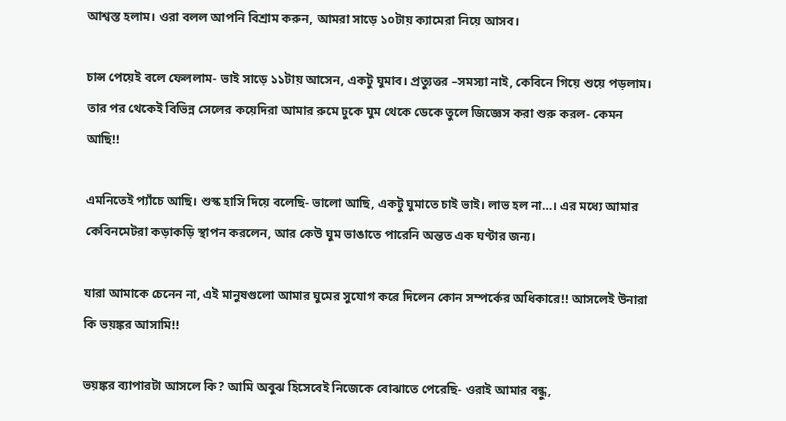আশ্বস্ত হলাম। ওরা বলল আপনি বিশ্রাম করুন, আমরা সাড়ে ১০টায় ক্যামেরা নিয়ে আসব।

চান্স পেয়েই বলে ফেললাম- ভাই সাড়ে ১১টায় আসেন, একটু ঘুমাব। প্রত্যুত্তর –সমস্যা নাই, কেবিনে গিয়ে শুয়ে পড়লাম। তার পর থেকেই বিভিন্ন সেলের কয়েদিরা আমার রুমে ঢুকে ঘুম থেকে ডেকে তুলে জিজ্ঞেস করা শুরু করল- কেমন আছি!!

এমনিতেই প্যাঁচে আছি। শুস্ক হাসি দিয়ে বলেছি- ভালো আছি, একটু ঘুমাতে চাই ভাই। লাভ হল না…। এর মধ্যে আমার কেবিনমেটরা কড়াকড়ি স্থাপন করলেন, আর কেউ ঘুম ভাঙাতে পারেনি অন্তত এক ঘণ্টার জন্য।

যারা আমাকে চেনেন না, এই মানুষগুলো আমার ঘুমের সুযোগ করে দিলেন কোন সম্পর্কের অধিকারে!! আসলেই উনারা কি ভয়ঙ্কর আসামি!!

ভয়ঙ্কর ব্যাপারটা আসলে কি? আমি অবুঝ হিসেবেই নিজেকে বোঝাতে পেরেছি- ওরাই আমার বন্ধু,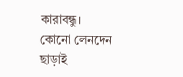কারাবন্ধু। কোনো লেনদেন ছাড়াই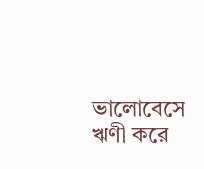ভালোবেসে ঋণী করে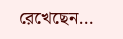রেখেছেন…